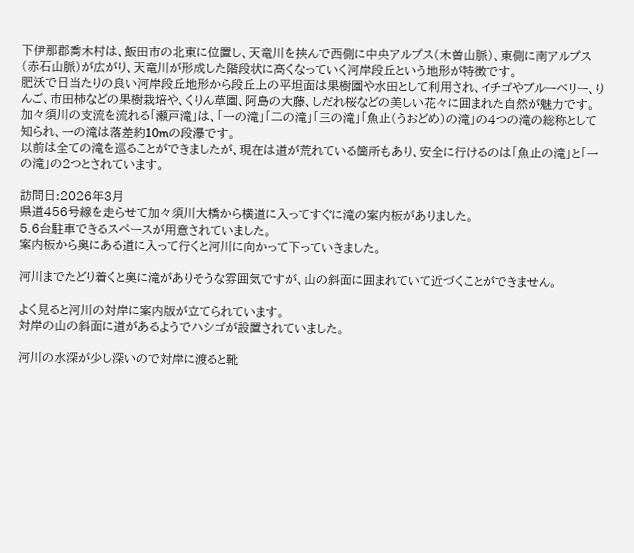下伊那郡喬木村は、飯田市の北東に位置し、天竜川を挟んで西側に中央アルプス(木曽山脈)、東側に南アルプス(赤石山脈)が広がり、天竜川が形成した階段状に高くなっていく河岸段丘という地形が特徴です。
肥沃で日当たりの良い河岸段丘地形から段丘上の平坦面は果樹園や水田として利用され、イチゴやブルーベリー、りんご、市田柿などの果樹栽培や、くりん草園、阿島の大藤、しだれ桜などの美しい花々に囲まれた自然が魅力です。
加々須川の支流を流れる「瀬戸滝」は、「一の滝」「二の滝」「三の滝」「魚止(うおどめ)の滝」の4つの滝の総称として知られ、一の滝は落差約10mの段瀑です。
以前は全ての滝を巡ることができましたが、現在は道が荒れている箇所もあり、安全に行けるのは「魚止の滝」と「一の滝」の2つとされています。

訪問日:2026年3月
県道456号線を走らせて加々須川大橋から横道に入ってすぐに滝の案内板がありました。
5.6台駐車できるスペースが用意されていました。
案内板から奥にある道に入って行くと河川に向かって下っていきました。

河川までたどり着くと奥に滝がありそうな雰囲気ですが、山の斜面に囲まれていて近づくことができません。

よく見ると河川の対岸に案内版が立てられています。
対岸の山の斜面に道があるようでハシゴが設置されていました。

河川の水深が少し深いので対岸に渡ると靴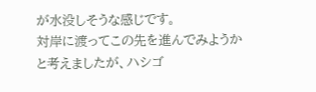が水没しそうな感じです。
対岸に渡ってこの先を進んでみようかと考えましたが、ハシゴ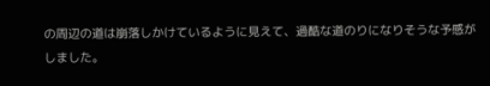の周辺の道は崩落しかけているように見えて、過酷な道のりになりそうな予感がしました。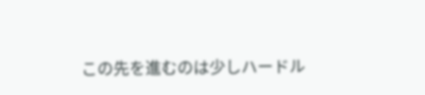この先を進むのは少しハードル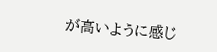が高いように感じ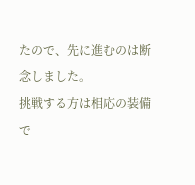たので、先に進むのは断念しました。
挑戦する方は相応の装備で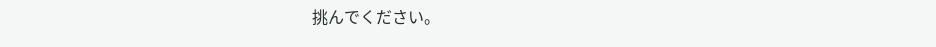挑んでください。